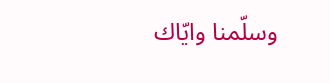وسلّمنا وايّاك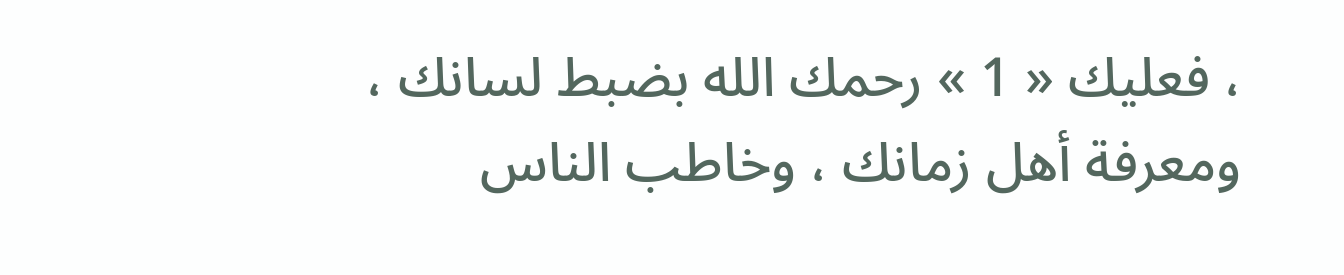، فعليك « 1 » رحمك الله بضبط لسانك ، ومعرفة أهل زمانك ، وخاطب الناس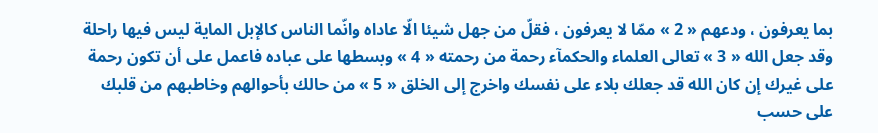بما يعرفون ، ودعهم « 2 » ممّا لا يعرفون ، فقلّ من جهل شيئا الّا عاداه وانّما الناس كالإبل الماية ليس فيها راحلة وقد جعل الله « 3 » تعالى العلماء والحكمآء رحمة من رحمته « 4 » وبسطها على عباده فاعمل على أن تكون رحمة على غيرك إن كان الله قد جعلك بلاء على نفسك واخرج إلى الخلق « 5 » من حالك بأحوالهم وخاطبهم من قلبك على حسب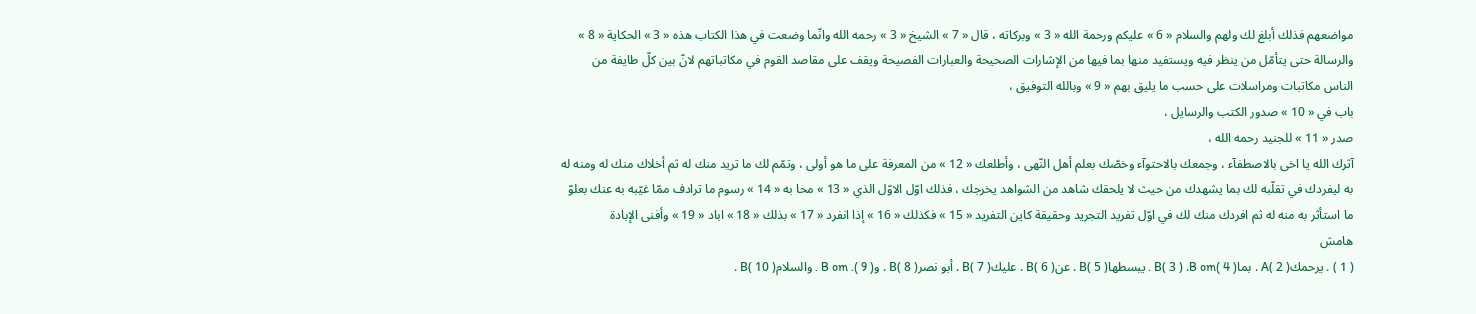مواضعهم فذلك أبلغ لك ولهم والسلام « 6 » عليكم ورحمة الله « 3 » وبركاته ، قال « 7 » الشيخ « 3 » رحمه الله وانّما وضعت في هذا الكتاب هذه « 3 » الحكاية « 8 » والرسالة حتى يتأمّل من ينظر فيه ويستفيد منها بما فيها من الإشارات الصحيحة والعبارات الفصيحة ويقف على مقاصد القوم في مكاتباتهم لانّ بين كلّ طايفة من الناس مكاتبات ومراسلات على حسب ما يليق بهم « 9 » وبالله التوفيق ،
باب في « 10 » صدور الكتب والرسايل ،
صدر « 11 » للجنيد رحمه الله ،
آثرك الله يا اخى بالاصطفآء ، وجمعك بالاحتوآء وخصّك بعلم أهل النّهى ، وأطلعك « 12 » من المعرفة على ما هو أولى ، وتمّم لك ما تريد منك له ثم أخلاك منك له ومنه له به ليفردك في تقلّبه لك بما يشهدك من حيث لا يلحقك شاهد من الشواهد يخرجك ، فذلك اوّل الاوّل الذي « 13 » محا به « 14 » رسوم ما ترادف ممّا غيّبه به عنك بعلوّ ما استأثر به منه له ثم افردك منك لك في اوّل تفريد التجريد وحقيقة كاين التفريد « 15 » فكذلك « 16 » إذا انفرد « 17 » بذلك « 18 » اباد « 19 » وأفنى الإبادة
هامش
( 1 ) . يرحمكA( 2 ) . بماB( 3 ) .B om( 4 ) . يبسطهاB( 5 ) . عنB( 6 ) . عليكB( 7 ) . أبو نصرB( 8 ) . وB om .( 9 ) . والسلامB( 10 ) .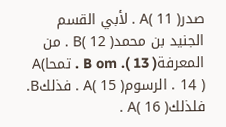صدرA( 11 ) . لأبي القسم الجنيد بن محمدB( 12 ) . من المعرفةB om .( 13 ) . تمحاA( 14 ) . الرسومA( 15 ) . فذلكB. فلذلكA( 16 ) .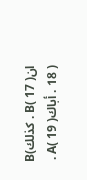انB( 17 ) . كذلكB( 18 ) . أباكA( 19 ) .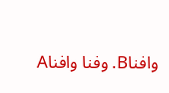وافناB. وفنا وافناA